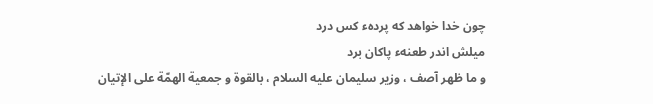چون خدا خواهد كه پردهء كس درد
ميلش اندر طعنهء پاكان برد
و ما ظهر آصف ، وزير سليمان عليه السلام ، بالقوة و جمعية الهمّة على الإتيان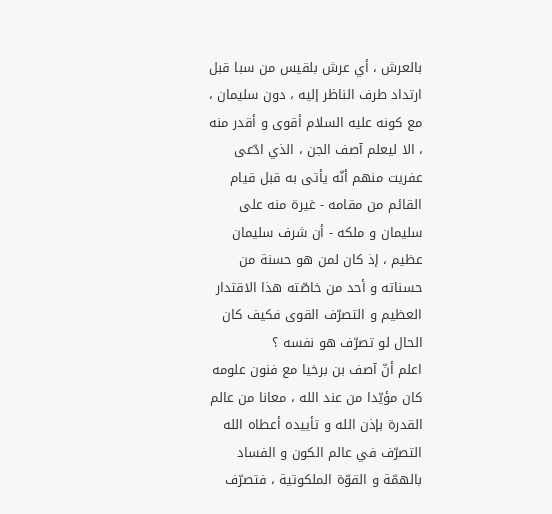بالعرش ، أي عرش بلقيس من سبا قبل ارتداد طرف الناظر إليه ، دون سليمان ، مع كونه عليه السلام أقوى و أقدر منه ، الا ليعلم آصف الجن ، الذي ادّعى عفريت منهم أنّه يأتى به قبل قيام القائم من مقامه - غيرة منه على سليمان و ملكه - أن شرف سليمان عظيم ، إذ كان لمن هو حسنة من حسناته و أحد من خاصّته هذا الاقتدار العظيم و التصرّف القوى فكيف كان الحال لو تصرّف هو نفسه ؟
اعلم أنّ آصف بن برخيا مع فنون علومه كان مؤيّدا من عند الله ، معانا من عالم القدرة بإذن الله و تأييده أعطاه الله التصرّف في عالم الكون و الفساد بالهمّة و القوّة الملكوتية ، فتصرّف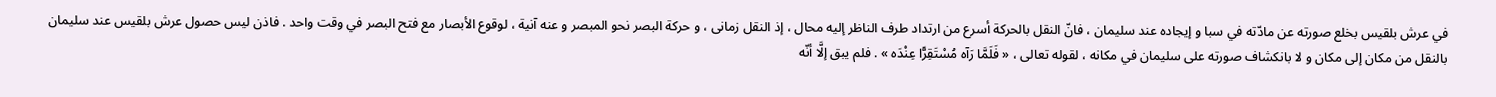في عرش بلقيس بخلع صورته عن مادّته في سبا و إيجاده عند سليمان ، فانّ النقل بالحركة أسرع من ارتداد طرف الناظر إليه محال ، إذ النقل زمانى ، و حركة البصر نحو المبصر و عنه آنية ، لوقوع الأبصار مع فتح البصر في وقت واحد . فاذن ليس حصول عرش بلقيس عند سليمان بالنقل من مكان إلى مكان و لا بانكشاف صورته على سليمان في مكانه ، لقوله تعالى ، « فَلَمَّا رَآه مُسْتَقِرًّا عِنْدَه » . فلم يبق إلَّا أنّه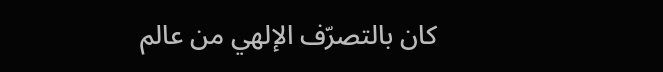كان بالتصرّف الإلهي من عالم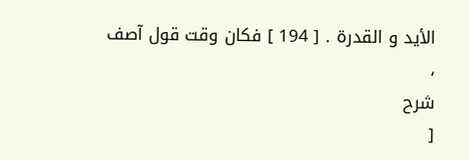الأيد و القدرة . [ 194 ] فكان وقت قول آصف ،
شرح
[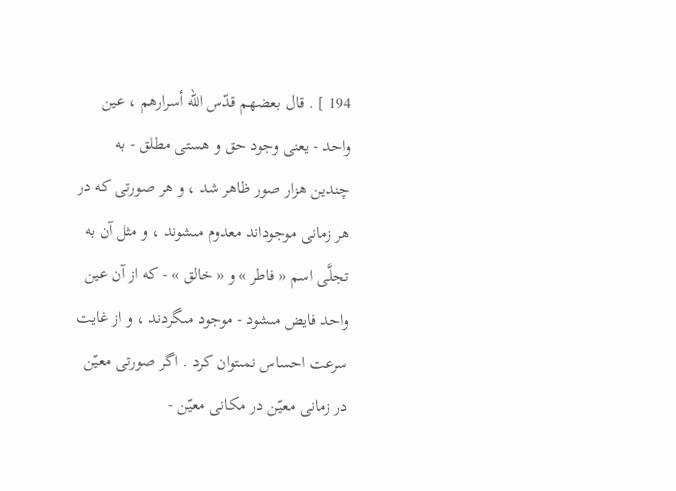194 ] . قال بعضهم قدّس الله أسرارهم ، عين واحد - يعنى وجود حق و هستى مطلق - به چندين هزار صور ظاهر شد ، و هر صورتى كه در هر زمانى موجوداند معدوم مىشوند ، و مثل آن به تجلَّى اسم « فاطر » و « خالق » - كه از آن عين واحد فايض مىشود - موجود مىگردند ، و از غايت سرعت احساس نمىتوان كرد . اگر صورتى معيّن در زمانى معيّن در مكانى معيّن -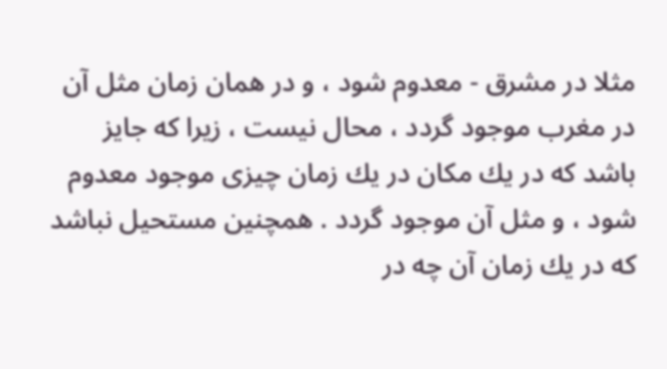مثلا در مشرق - معدوم شود ، و در همان زمان مثل آن در مغرب موجود گردد ، محال نيست ، زيرا كه جايز باشد كه در يك مكان در يك زمان چيزى موجود معدوم شود ، و مثل آن موجود گردد . همچنين مستحيل نباشد كه در يك زمان آن چه در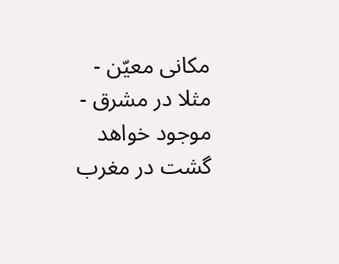مكانى معيّن - مثلا در مشرق - موجود خواهد گشت در مغرب